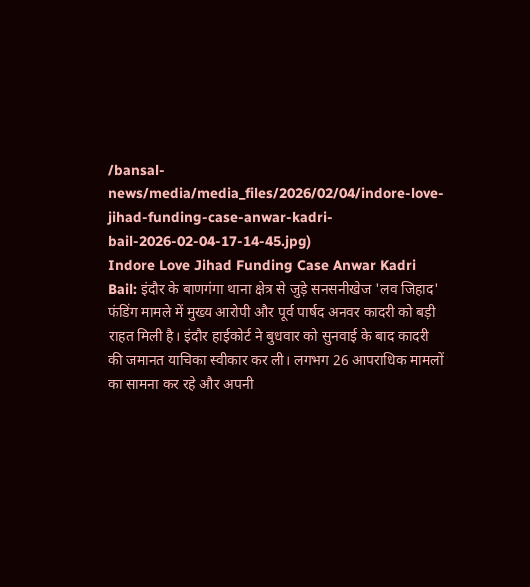/bansal-news/media/media_files/2026/02/04/indore-love-jihad-funding-case-anwar-kadri-bail-2026-02-04-17-14-45.jpg)
Indore Love Jihad Funding Case Anwar Kadri Bail: इंदौर के बाणगंगा थाना क्षेत्र से जुड़े सनसनीखेज 'लव जिहाद' फंडिंग मामले में मुख्य आरोपी और पूर्व पार्षद अनवर कादरी को बड़ी राहत मिली है। इंदौर हाईकोर्ट ने बुधवार को सुनवाई के बाद कादरी की जमानत याचिका स्वीकार कर ली। लगभग 26 आपराधिक मामलों का सामना कर रहे और अपनी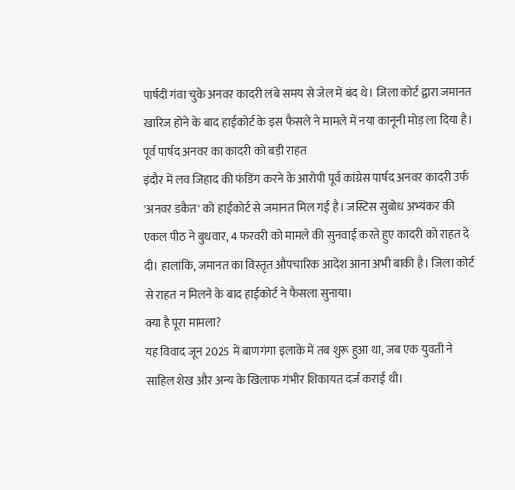पार्षदी गंवा चुके अनवर कादरी लंबे समय से जेल में बंद थे। जिला कोर्ट द्वारा जमानत खारिज होने के बाद हाईकोर्ट के इस फैसले ने मामले में नया कानूनी मोड़ ला दिया है।
पूर्व पार्षद अनवर का कादरी को बड़ी राहत
इंदौर में लव जिहाद की फंडिंग करने के आरोपी पूर्व कांग्रेस पार्षद अनवर कादरी उर्फ 'अनवर डकैत' को हाईकोर्ट से जमानत मिल गई है। जस्टिस सुबोध अभ्यंकर की एकल पीठ ने बुधवार, 4 फरवरी को मामले की सुनवाई करते हुए कादरी को राहत दे दी। हालांकि, जमानत का विस्तृत औपचारिक आदेश आना अभी बाकी है। जिला कोर्ट से राहत न मिलने के बाद हाईकोर्ट ने फैसला सुनाया।
क्या है पूरा मामला?
यह विवाद जून 2025 में बाणगंगा इलाके में तब शुरू हुआ था, जब एक युवती ने साहिल शेख और अन्य के खिलाफ गंभीर शिकायत दर्ज कराई थी।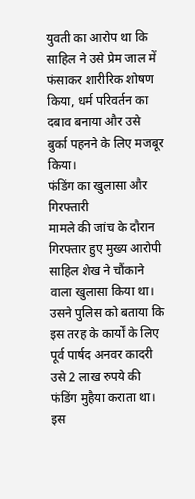युवती का आरोप था कि साहिल ने उसे प्रेम जाल में फंसाकर शारीरिक शोषण किया, धर्म परिवर्तन का दबाव बनाया और उसे बुर्का पहनने के लिए मजबूर किया।
फंडिंग का खुलासा और गिरफ्तारी
मामले की जांच के दौरान गिरफ्तार हुए मुख्य आरोपी साहिल शेख ने चौंकाने वाला खुलासा किया था। उसने पुलिस को बताया कि इस तरह के कार्यों के लिए पूर्व पार्षद अनवर कादरी उसे 2 लाख रुपये की फंडिंग मुहैया कराता था। इस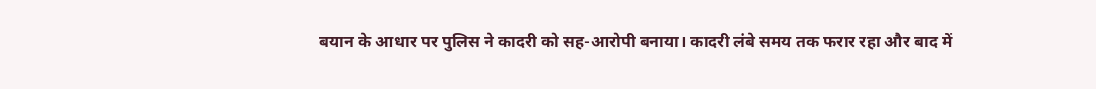बयान के आधार पर पुलिस ने कादरी को सह-आरोपी बनाया। कादरी लंबे समय तक फरार रहा और बाद में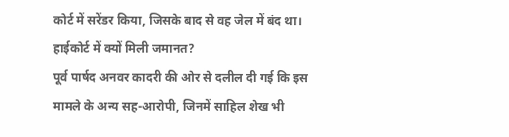कोर्ट में सरेंडर किया, जिसके बाद से वह जेल में बंद था।
हाईकोर्ट में क्यों मिली जमानत?
पूर्व पार्षद अनवर कादरी की ओर से दलील दी गई कि इस मामले के अन्य सह-आरोपी, जिनमें साहिल शेख भी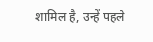शामिल है, उन्हें पहले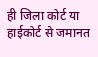ही जिला कोर्ट या हाईकोर्ट से जमानत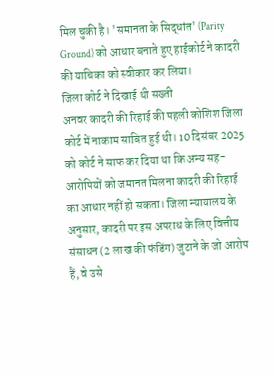मिल चुकी है। 'समानता के सिद्धांत' (Parity Ground) को आधार बनाते हुए हाईकोर्ट ने कादरी की याचिका को स्वीकार कर लिया।
जिला कोर्ट ने दिखाई थी सख्ती
अनवर कादरी की रिहाई की पहली कोशिश जिला कोर्ट में नाकाम साबित हुई थी। 10 दिसंबर 2025 को कोर्ट ने साफ कर दिया था कि अन्य सह-आरोपियों को जमानत मिलना कादरी की रिहाई का आधार नहीं हो सकता। जिला न्यायालय के अनुसार, कादरी पर इस अपराध के लिए वित्तीय संसाधन (2 लाख की फंडिंग) जुटाने के जो आरोप हैं, वे उसे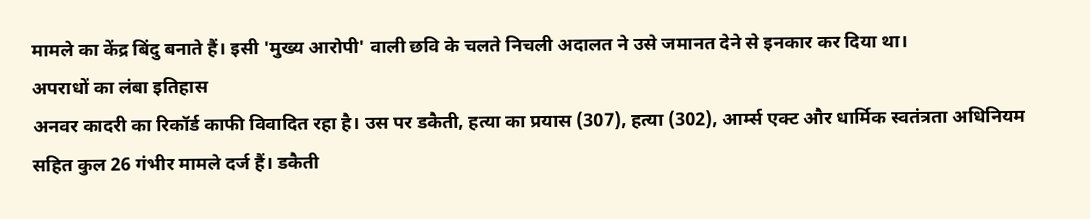मामले का केंद्र बिंदु बनाते हैं। इसी 'मुख्य आरोपी' वाली छवि के चलते निचली अदालत ने उसे जमानत देने से इनकार कर दिया था।
अपराधों का लंबा इतिहास
अनवर कादरी का रिकॉर्ड काफी विवादित रहा है। उस पर डकैती, हत्या का प्रयास (307), हत्या (302), आर्म्स एक्ट और धार्मिक स्वतंत्रता अधिनियम सहित कुल 26 गंभीर मामले दर्ज हैं। डकैती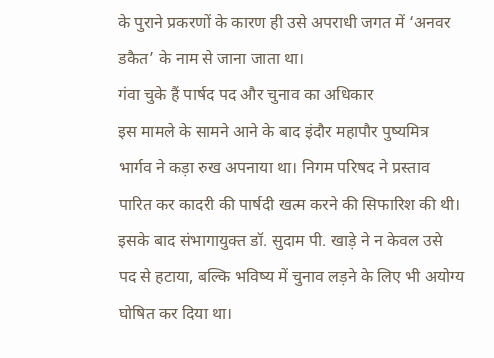के पुराने प्रकरणों के कारण ही उसे अपराधी जगत में ‘अनवर डकैत’ के नाम से जाना जाता था।
गंवा चुके हैं पार्षद पद और चुनाव का अधिकार
इस मामले के सामने आने के बाद इंदौर महापौर पुष्यमित्र भार्गव ने कड़ा रुख अपनाया था। निगम परिषद ने प्रस्ताव पारित कर कादरी की पार्षदी खत्म करने की सिफारिश की थी। इसके बाद संभागायुक्त डॉ. सुदाम पी. खाड़े ने न केवल उसे पद से हटाया, बल्कि भविष्य में चुनाव लड़ने के लिए भी अयोग्य घोषित कर दिया था।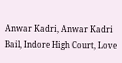Anwar Kadri, Anwar Kadri Bail, Indore High Court, Love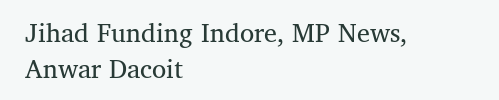Jihad Funding Indore, MP News, Anwar Dacoit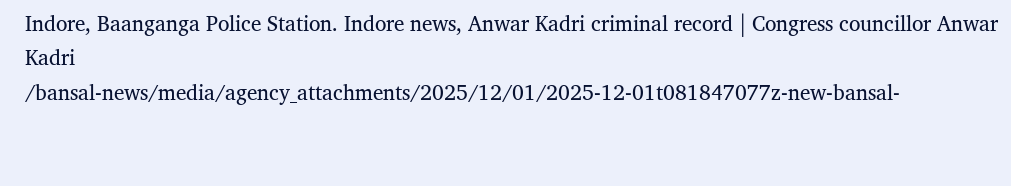Indore, Baanganga Police Station. Indore news, Anwar Kadri criminal record | Congress councillor Anwar Kadri
/bansal-news/media/agency_attachments/2025/12/01/2025-12-01t081847077z-new-bansal-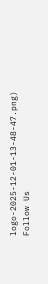logo-2025-12-01-13-48-47.png)
Follow Us